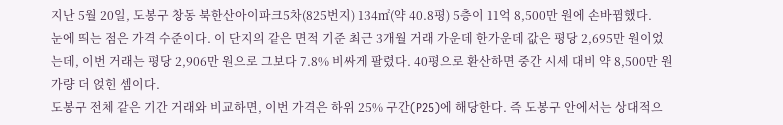지난 5월 20일, 도봉구 창동 북한산아이파크5차(825번지) 134㎡(약 40.8평) 5층이 11억 8,500만 원에 손바뀜했다.
눈에 띄는 점은 가격 수준이다. 이 단지의 같은 면적 기준 최근 3개월 거래 가운데 한가운데 값은 평당 2,695만 원이었는데, 이번 거래는 평당 2,906만 원으로 그보다 7.8% 비싸게 팔렸다. 40평으로 환산하면 중간 시세 대비 약 8,500만 원가량 더 얹힌 셈이다.
도봉구 전체 같은 기간 거래와 비교하면, 이번 가격은 하위 25% 구간(P25)에 해당한다. 즉 도봉구 안에서는 상대적으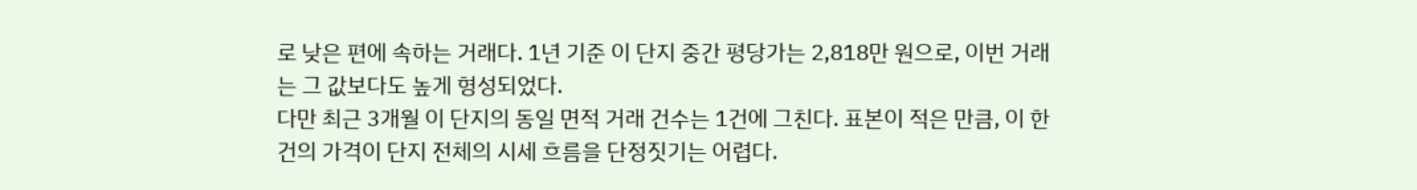로 낮은 편에 속하는 거래다. 1년 기준 이 단지 중간 평당가는 2,818만 원으로, 이번 거래는 그 값보다도 높게 형성되었다.
다만 최근 3개월 이 단지의 동일 면적 거래 건수는 1건에 그친다. 표본이 적은 만큼, 이 한 건의 가격이 단지 전체의 시세 흐름을 단정짓기는 어렵다.